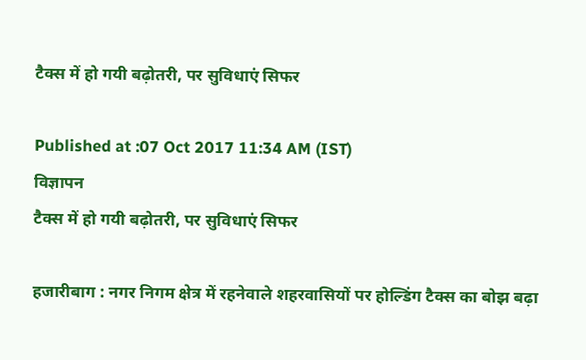टैक्स में हो गयी बढ़ोतरी, पर सुविधाएं सिफर

Published at :07 Oct 2017 11:34 AM (IST)
विज्ञापन
टैक्स में हो गयी बढ़ोतरी, पर सुविधाएं सिफर

हजारीबाग : नगर निगम क्षेत्र में रहनेवाले शहरवासियों पर होल्डिंग टैक्स का बोझ बढ़ा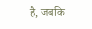है, जबकि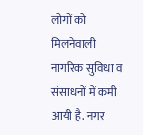लोगों को मिलनेवाली नागरिक सुविधा व संसाधनों में कमी आयी है. नगर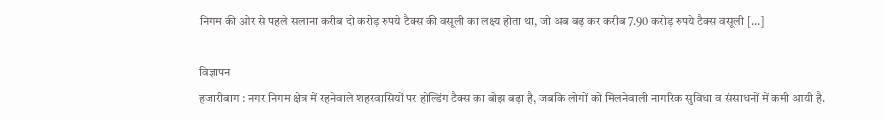निगम की ओर से पहले सलाना करीब दो करोड़ रुपये टैक्स की वसूली का लक्ष्य होता था, जो अब बढ़ कर करीब 7.90 करोड़ रुपये टैक्स वसूली […]

विज्ञापन
हजारीबाग : नगर निगम क्षेत्र में रहनेवाले शहरवासियों पर होल्डिंग टैक्स का बोझ बढ़ा है, जबकि लोगों को मिलनेवाली नागरिक सुविधा व संसाधनों में कमी आयी है.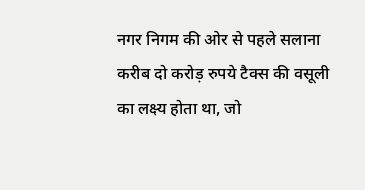नगर निगम की ओर से पहले सलाना करीब दो करोड़ रुपये टैक्स की वसूली का लक्ष्य होता था, जो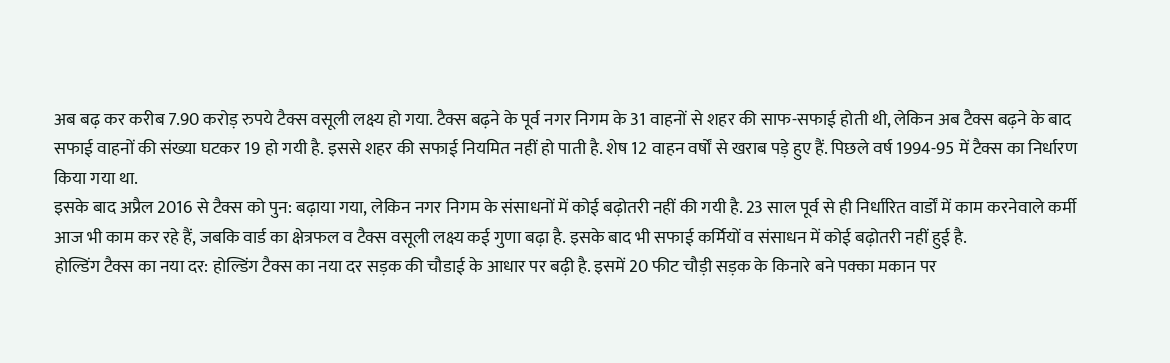अब बढ़ कर करीब 7.90 करोड़ रुपये टैक्स वसूली लक्ष्य हो गया. टैक्स बढ़ने के पूर्व नगर निगम के 31 वाहनों से शहर की साफ-सफाई होती थी, लेकिन अब टैक्स बढ़ने के बाद सफाई वाहनों की संख्या घटकर 19 हो गयी है. इससे शहर की सफाई नियमित नहीं हो पाती है. शेष 12 वाहन वर्षों से खराब पड़े हुए हैं. पिछले वर्ष 1994-95 में टैक्स का निर्धारण किया गया था.
इसके बाद अप्रैल 2016 से टैक्स को पुन: बढ़ाया गया, लेकिन नगर निगम के संसाधनों में कोई बढ़ोतरी नहीं की गयी है. 23 साल पूर्व से ही निर्धारित वार्डों में काम करनेवाले कर्मी आज भी काम कर रहे हैं, जबकि वार्ड का क्षेत्रफल व टैक्स वसूली लक्ष्य कई गुणा बढ़ा है. इसके बाद भी सफाई कर्मियों व संसाधन में कोई बढ़ोतरी नहीं हुई है.
होल्डिंग टैक्स का नया दर: होल्डिंग टैक्स का नया दर सड़क की चौडाई के आधार पर बढ़ी है. इसमें 20 फीट चौड़ी सड़क के किनारे बने पक्का मकान पर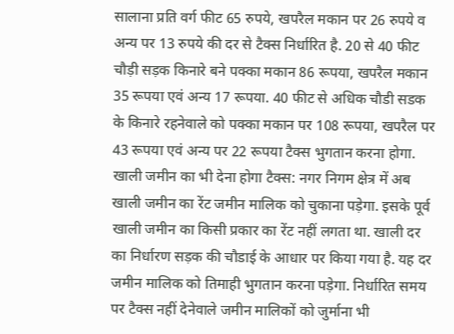सालाना प्रति वर्ग फीट 65 रुपये, खपरैल मकान पर 26 रुपये व अन्य पर 13 रुपये की दर से टैक्स निर्धारित है. 20 से 40 फीट चौड़ी सड़क किनारे बने पक्का मकान 86 रूपया, खपरैल मकान 35 रूपया एवं अन्य 17 रूपया. 40 फीट से अधिक चौडी सडक के किनारे रहनेवाले को पक्का मकान पर 108 रूपया, खपरैल पर 43 रूपया एवं अन्य पर 22 रूपया टैक्स भुगतान करना होगा.
खाली जमीन का भी देना होगा टैक्स: नगर निगम क्षेत्र में अब खाली जमीन का रेंट जमीन मालिक को चुकाना पड़ेगा. इसके पूर्व खाली जमीन का किसी प्रकार का रेंट नहीं लगता था. खाली दर का निर्धारण सड़क की चौडाई के आधार पर किया गया है. यह दर जमीन मालिक को तिमाही भुगतान करना पड़ेगा. निर्धारित समय पर टैक्स नहीं देनेवाले जमीन मालिकों को जुर्माना भी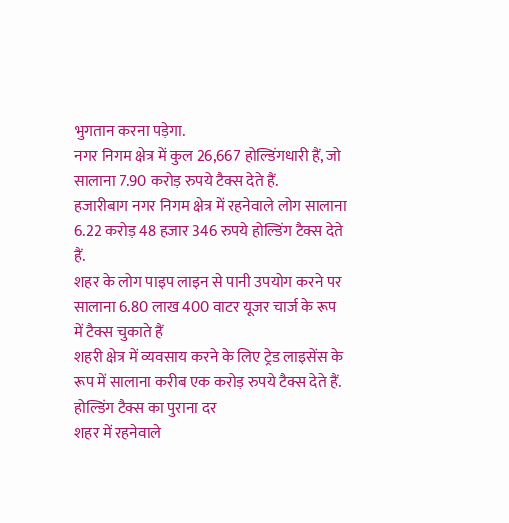भुगतान करना पड़ेगा.
नगर निगम क्षेत्र में कुल 26,667 होल्डिंगधारी हैं, जो सालाना 7.90 करोड़ रुपये टैक्स देते हैं.
हजारीबाग नगर निगम क्षेत्र में रहनेवाले लोग सालाना 6.22 करोड़ 48 हजार 346 रुपये होल्डिंग टैक्स देते हैं.
शहर के लोग पाइप लाइन से पानी उपयोग करने पर सालाना 6.80 लाख 400 वाटर यूजर चार्ज के रूप में टैक्स चुकाते हैं
शहरी क्षेत्र में व्यवसाय करने के लिए ट्रेड लाइसेंस के रूप में सालाना करीब एक करोड़ रुपये टैक्स देते हैं.
होल्डिंग टैक्स का पुराना दर
शहर में रहनेवाले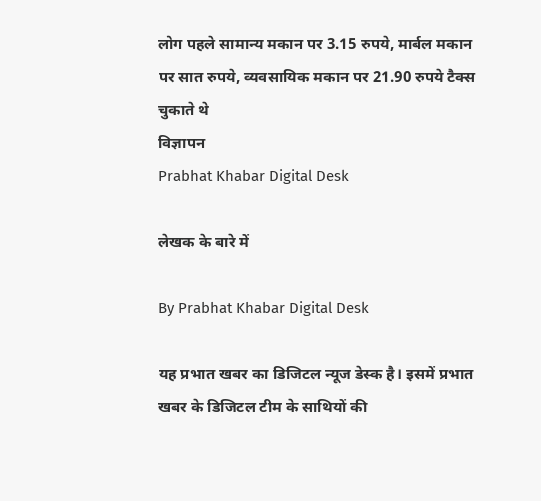लोग पहले सामान्य मकान पर 3.15 रुपये, मार्बल मकान पर सात रुपये, व्यवसायिक मकान पर 21.90 रुपये टैक्स चुकाते थे
विज्ञापन
Prabhat Khabar Digital Desk

लेखक के बारे में

By Prabhat Khabar Digital Desk

यह प्रभात खबर का डिजिटल न्यूज डेस्क है। इसमें प्रभात खबर के डिजिटल टीम के साथियों की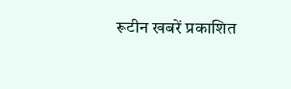रूटीन खबरें प्रकाशित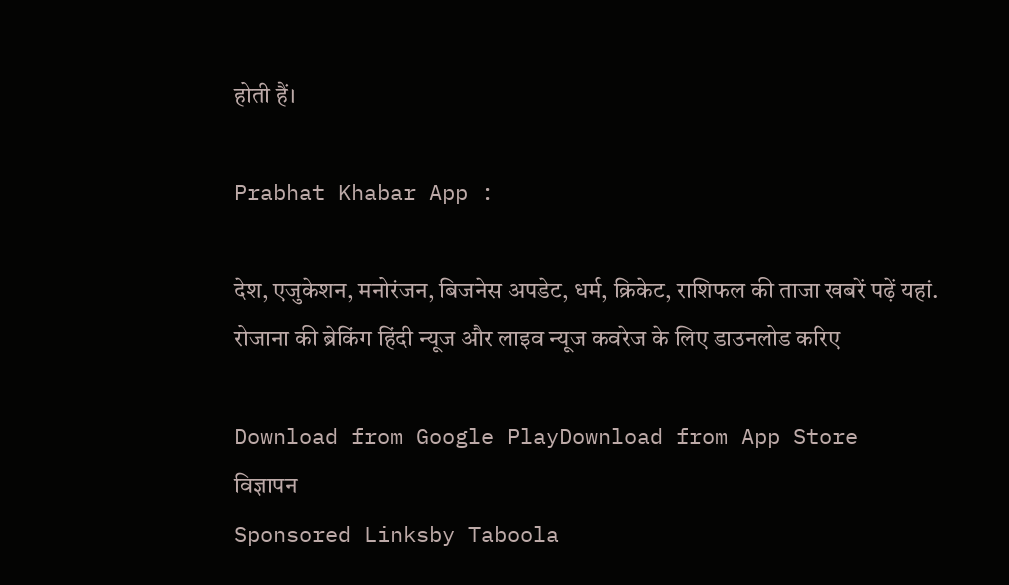होती हैं।

Prabhat Khabar App :

देश, एजुकेशन, मनोरंजन, बिजनेस अपडेट, धर्म, क्रिकेट, राशिफल की ताजा खबरें पढ़ें यहां. रोजाना की ब्रेकिंग हिंदी न्यूज और लाइव न्यूज कवरेज के लिए डाउनलोड करिए

Download from Google PlayDownload from App Store
विज्ञापन
Sponsored Linksby Taboola